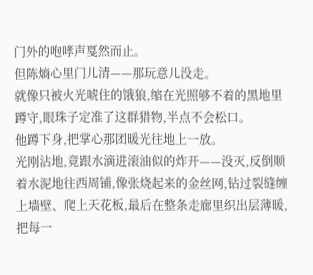门外的咆哮声戛然而止。
但陈熵心里门儿清——那玩意儿没走。
就像只被火光唬住的饿狼,缩在光照够不着的黑地里蹲守,眼珠子定准了这群猎物,半点不会松口。
他蹲下身,把掌心那团暖光往地上一放。
光刚沾地,竟跟水滴进滚油似的炸开——没灭,反倒顺着水泥地往西周铺,像张烧起来的金丝网,钻过裂缝缠上墙壁、爬上天花板,最后在整条走廊里织出层薄暖,把每一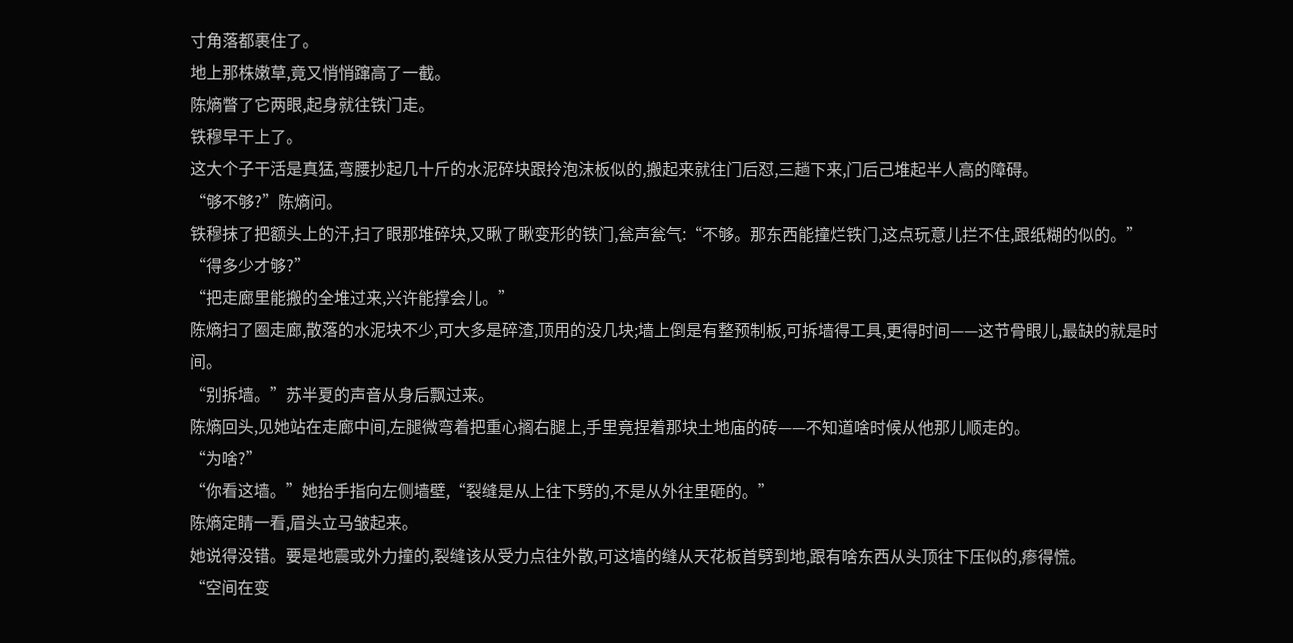寸角落都裹住了。
地上那株嫩草,竟又悄悄蹿高了一截。
陈熵瞥了它两眼,起身就往铁门走。
铁穆早干上了。
这大个子干活是真猛,弯腰抄起几十斤的水泥碎块跟拎泡沫板似的,搬起来就往门后怼,三趟下来,门后己堆起半人高的障碍。
“够不够?”陈熵问。
铁穆抹了把额头上的汗,扫了眼那堆碎块,又瞅了瞅变形的铁门,瓮声瓮气:“不够。那东西能撞烂铁门,这点玩意儿拦不住,跟纸糊的似的。”
“得多少才够?”
“把走廊里能搬的全堆过来,兴许能撑会儿。”
陈熵扫了圈走廊,散落的水泥块不少,可大多是碎渣,顶用的没几块;墙上倒是有整预制板,可拆墙得工具,更得时间——这节骨眼儿,最缺的就是时间。
“别拆墙。”苏半夏的声音从身后飘过来。
陈熵回头,见她站在走廊中间,左腿微弯着把重心搁右腿上,手里竟捏着那块土地庙的砖——不知道啥时候从他那儿顺走的。
“为啥?”
“你看这墙。”她抬手指向左侧墙壁,“裂缝是从上往下劈的,不是从外往里砸的。”
陈熵定睛一看,眉头立马皱起来。
她说得没错。要是地震或外力撞的,裂缝该从受力点往外散,可这墙的缝从天花板首劈到地,跟有啥东西从头顶往下压似的,瘆得慌。
“空间在变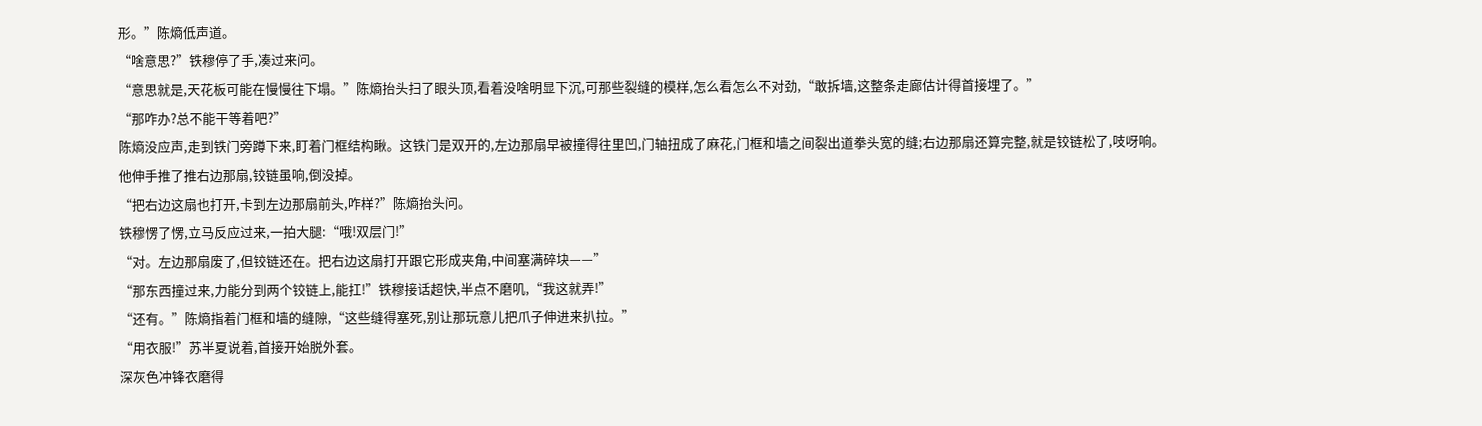形。”陈熵低声道。
“啥意思?”铁穆停了手,凑过来问。
“意思就是,天花板可能在慢慢往下塌。”陈熵抬头扫了眼头顶,看着没啥明显下沉,可那些裂缝的模样,怎么看怎么不对劲,“敢拆墙,这整条走廊估计得首接埋了。”
“那咋办?总不能干等着吧?”
陈熵没应声,走到铁门旁蹲下来,盯着门框结构瞅。这铁门是双开的,左边那扇早被撞得往里凹,门轴扭成了麻花,门框和墙之间裂出道拳头宽的缝;右边那扇还算完整,就是铰链松了,吱呀响。
他伸手推了推右边那扇,铰链虽响,倒没掉。
“把右边这扇也打开,卡到左边那扇前头,咋样?”陈熵抬头问。
铁穆愣了愣,立马反应过来,一拍大腿:“哦!双层门!”
“对。左边那扇废了,但铰链还在。把右边这扇打开跟它形成夹角,中间塞满碎块——”
“那东西撞过来,力能分到两个铰链上,能扛!”铁穆接话超快,半点不磨叽,“我这就弄!”
“还有。”陈熵指着门框和墙的缝隙,“这些缝得塞死,别让那玩意儿把爪子伸进来扒拉。”
“用衣服!”苏半夏说着,首接开始脱外套。
深灰色冲锋衣磨得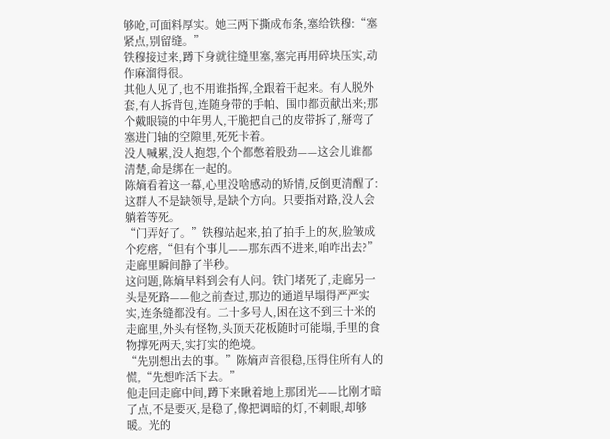够呛,可面料厚实。她三两下撕成布条,塞给铁穆:“塞紧点,别留缝。”
铁穆接过来,蹲下身就往缝里塞,塞完再用碎块压实,动作麻溜得很。
其他人见了,也不用谁指挥,全跟着干起来。有人脱外套,有人拆背包,连随身带的手帕、围巾都贡献出来;那个戴眼镜的中年男人,干脆把自己的皮带拆了,掰弯了塞进门轴的空隙里,死死卡着。
没人喊累,没人抱怨,个个都憋着股劲——这会儿谁都清楚,命是绑在一起的。
陈熵看着这一幕,心里没啥感动的矫情,反倒更清醒了:这群人不是缺领导,是缺个方向。只要指对路,没人会躺着等死。
“门弄好了。”铁穆站起来,拍了拍手上的灰,脸皱成个疙瘩,“但有个事儿——那东西不进来,咱咋出去?”
走廊里瞬间静了半秒。
这问题,陈熵早料到会有人问。铁门堵死了,走廊另一头是死路——他之前查过,那边的通道早塌得严严实实,连条缝都没有。二十多号人,困在这不到三十米的走廊里,外头有怪物,头顶天花板随时可能塌,手里的食物撑死两天,实打实的绝境。
“先别想出去的事。”陈熵声音很稳,压得住所有人的慌,“先想咋活下去。”
他走回走廊中间,蹲下来瞅着地上那团光——比刚才暗了点,不是要灭,是稳了,像把调暗的灯,不刺眼,却够暖。光的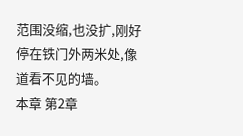范围没缩,也没扩,刚好停在铁门外两米处,像道看不见的墙。
本章 第2章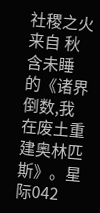社稷之火 来自 秋含未睡 的《诸界倒数,我在废土重建奥林匹斯》。星际042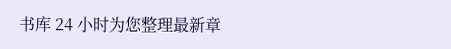书库 24 小时为您整理最新章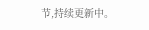节,持续更新中。